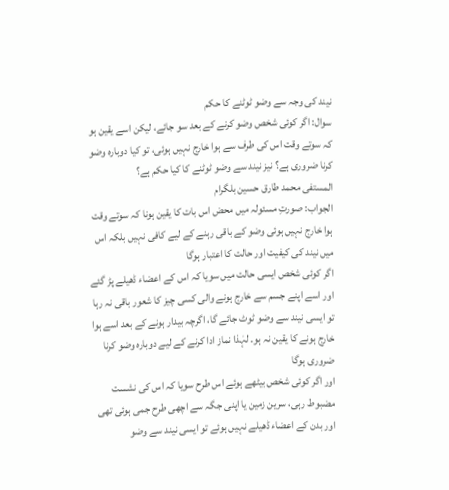نیند کی وجہ سے وضو ٹوٹنے کا حکم
سوال: اگر کوئی شخص وضو کرنے کے بعد سو جائے، لیکن اسے یقین ہو کہ سوتے وقت اس کی طرف سے ہوا خارج نہیں ہوئی، تو کیا دوبارہ وضو کرنا ضروری ہے؟ نیز نیند سے وضو ٹوٹنے کا کیا حکم ہے؟
المستفی محمد طارق حسین بلگرام
الجواب: صورتِ مسئولہ میں محض اس بات کا یقین ہونا کہ سوتے وقت ہوا خارج نہیں ہوئی وضو کے باقی رہنے کے لیے کافی نہیں بلکہ اس میں نیند کی کیفیت اور حالت کا اعتبار ہوگا
اگر کوئی شخص ایسی حالت میں سویا کہ اس کے اعضاء ڈھیلے پڑ گئے اور اسے اپنے جسم سے خارج ہونے والی کسی چیز کا شعور باقی نہ رہا تو ایسی نیند سے وضو ٹوٹ جائے گا، اگرچہ بیدار ہونے کے بعد اسے ہوا خارج ہونے کا یقین نہ ہو۔ لہٰذا نماز ادا کرنے کے لیے دوبارہ وضو کرنا ضروری ہوگا
اور اگر کوئی شخص بیٹھے ہوئے اس طرح سویا کہ اس کی نشست مضبوط رہی، سرین زمین یا اپنی جگہ سے اچھی طرح جمی ہوئی تھی اور بدن کے اعضاء ڈھیلے نہیں ہوئے تو ایسی نیند سے وضو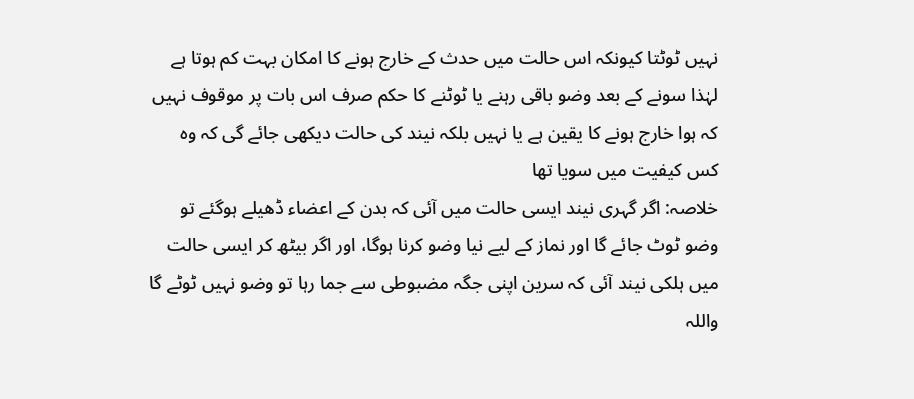نہیں ٹوٹتا کیونکہ اس حالت میں حدث کے خارج ہونے کا امکان بہت کم ہوتا ہے
لہٰذا سونے کے بعد وضو باقی رہنے یا ٹوٹنے کا حکم صرف اس بات پر موقوف نہیں کہ ہوا خارج ہونے کا یقین ہے یا نہیں بلکہ نیند کی حالت دیکھی جائے گی کہ وہ کس کیفیت میں سویا تھا
خلاصہ: اگر گہری نیند ایسی حالت میں آئی کہ بدن کے اعضاء ڈھیلے ہوگئے تو وضو ٹوٹ جائے گا اور نماز کے لیے نیا وضو کرنا ہوگا، اور اگر بیٹھ کر ایسی حالت میں ہلکی نیند آئی کہ سرین اپنی جگہ مضبوطی سے جما رہا تو وضو نہیں ٹوٹے گا
واللہ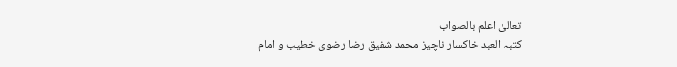تعالیٰ اعلم بالصواب
کتبہ العبد خاکسار ناچیز محمد شفیق رضا رضوی خطیب و امام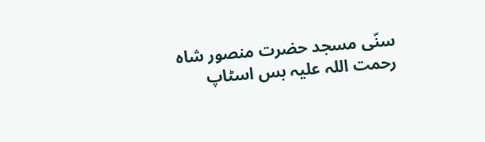سنّی مسجد حضرت منصور شاہ رحمت اللہ علیہ بس اسٹاپ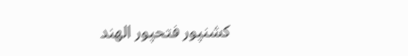کشنپور فتحپور الھند